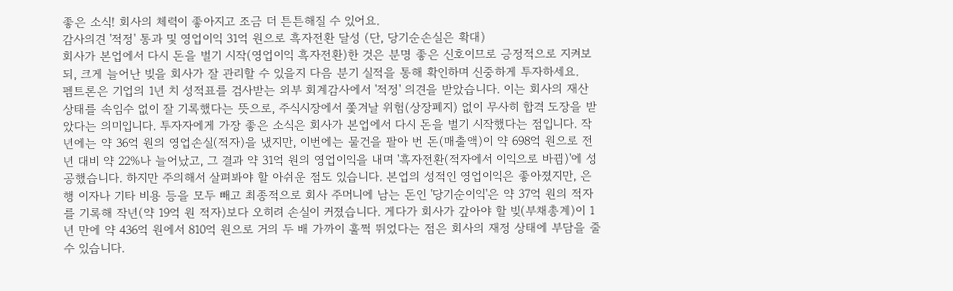좋은 소식! 회사의 체력이 좋아지고 조금 더 튼튼해질 수 있어요.
감사의견 '적정' 통과 및 영업이익 31억 원으로 흑자전환 달성 (단, 당기순손실은 확대)
회사가 본업에서 다시 돈을 벌기 시작(영업이익 흑자전환)한 것은 분명 좋은 신호이므로 긍정적으로 지켜보되, 크게 늘어난 빚을 회사가 잘 관리할 수 있을지 다음 분기 실적을 통해 확인하며 신중하게 투자하세요.
펨트론은 기업의 1년 치 성적표를 검사받는 외부 회계감사에서 '적정' 의견을 받았습니다. 이는 회사의 재산 상태를 속임수 없이 잘 기록했다는 뜻으로, 주식시장에서 쫓겨날 위험(상장폐지) 없이 무사히 합격 도장을 받았다는 의미입니다. 투자자에게 가장 좋은 소식은 회사가 본업에서 다시 돈을 벌기 시작했다는 점입니다. 작년에는 약 36억 원의 영업손실(적자)을 냈지만, 이번에는 물건을 팔아 번 돈(매출액)이 약 698억 원으로 전년 대비 약 22%나 늘어났고, 그 결과 약 31억 원의 영업이익을 내며 '흑자전환(적자에서 이익으로 바뀜)'에 성공했습니다. 하지만 주의해서 살펴봐야 할 아쉬운 점도 있습니다. 본업의 성적인 영업이익은 좋아졌지만, 은행 이자나 기타 비용 등을 모두 빼고 최종적으로 회사 주머니에 남는 돈인 '당기순이익'은 약 37억 원의 적자를 기록해 작년(약 19억 원 적자)보다 오히려 손실이 커졌습니다. 게다가 회사가 갚아야 할 빚(부채총계)이 1년 만에 약 436억 원에서 810억 원으로 거의 두 배 가까이 훌쩍 뛰었다는 점은 회사의 재정 상태에 부담을 줄 수 있습니다.